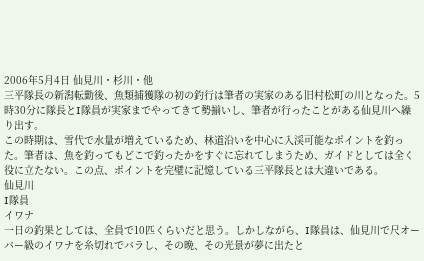2006年5月4日 仙見川・杉川・他
三平隊長の新潟転勤後、魚類捕獲隊の初の釣行は筆者の実家のある旧村松町の川となった。5時30分に隊長とI隊員が実家までやってきて勢揃いし、筆者が行ったことがある仙見川へ繰り出す。
この時期は、雪代で水量が増えているため、林道沿いを中心に入渓可能なポイントを釣った。筆者は、魚を釣ってもどこで釣ったかをすぐに忘れてしまうため、ガイドとしては全く役に立たない。この点、ポイントを完璧に記憶している三平隊長とは大違いである。
仙見川
I隊員
イワナ
一日の釣果としては、全員で10匹くらいだと思う。しかしながら、I隊員は、仙見川で尺オーバー級のイワナを糸切れでバラし、その晩、その光景が夢に出たと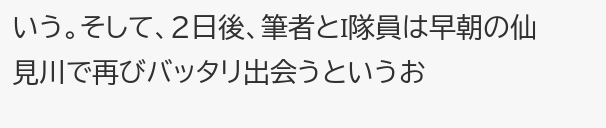いう。そして、2日後、筆者とI隊員は早朝の仙見川で再びバッタリ出会うというお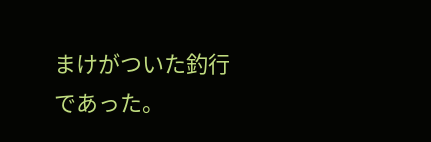まけがついた釣行であった。